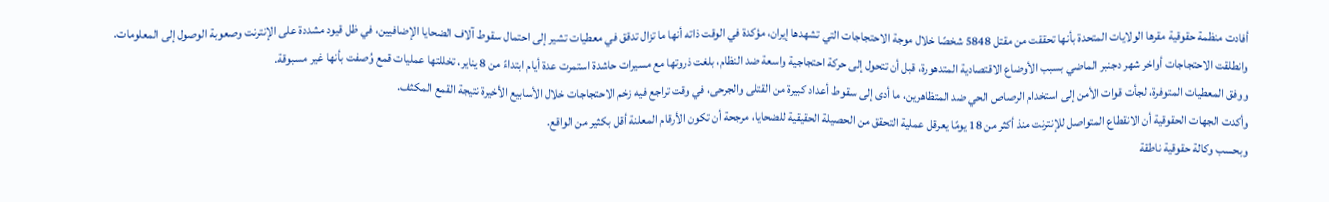أفادت منظمة حقوقية مقرها الولايات المتحدة بأنها تحققت من مقتل 5848 شخصًا خلال موجة الاحتجاجات التي تشهدها إيران، مؤكدة في الوقت ذاته أنها ما تزال تدقق في معطيات تشير إلى احتمال سقوط آلاف الضحايا الإضافيين، في ظل قيود مشددة على الإنترنت وصعوبة الوصول إلى المعلومات.
وانطلقت الاحتجاجات أواخر شهر دجنبر الماضي بسبب الأوضاع الاقتصادية المتدهورة، قبل أن تتحول إلى حركة احتجاجية واسعة ضد النظام، بلغت ذروتها مع مسيرات حاشدة استمرت عدة أيام ابتداءً من 8 يناير، تخللتها عمليات قمع وُصفت بأنها غير مسبوقة.
ووفق المعطيات المتوفرة، لجأت قوات الأمن إلى استخدام الرصاص الحي ضد المتظاهرين، ما أدى إلى سقوط أعداد كبيرة من القتلى والجرحى، في وقت تراجع فيه زخم الاحتجاجات خلال الأسابيع الأخيرة نتيجة القمع المكثف.
وأكدت الجهات الحقوقية أن الانقطاع المتواصل للإنترنت منذ أكثر من 18 يومًا يعرقل عملية التحقق من الحصيلة الحقيقية للضحايا، مرجحة أن تكون الأرقام المعلنة أقل بكثير من الواقع.
وبحسب وكالة حقوقية ناطقة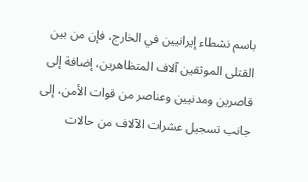باسم نشطاء إيرانيين في الخارج، فإن من بين القتلى الموثقين آلاف المتظاهرين، إضافة إلى قاصرين ومدنيين وعناصر من قوات الأمن، إلى جانب تسجيل عشرات الآلاف من حالات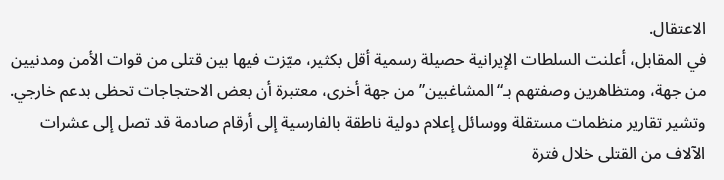الاعتقال.
في المقابل، أعلنت السلطات الإيرانية حصيلة رسمية أقل بكثير، ميّزت فيها بين قتلى من قوات الأمن ومدنيين من جهة، ومتظاهرين وصفتهم بـ“المشاغبين” من جهة أخرى، معتبرة أن بعض الاحتجاجات تحظى بدعم خارجي.
وتشير تقارير منظمات مستقلة ووسائل إعلام دولية ناطقة بالفارسية إلى أرقام صادمة قد تصل إلى عشرات الآلاف من القتلى خلال فترة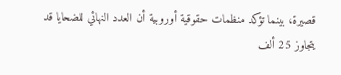قصيرة، بينما تؤكد منظمات حقوقية أوروبية أن العدد النهائي للضحايا قد يتجاوز 25 ألف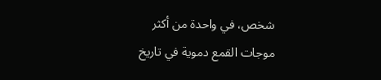شخص، في واحدة من أكثر موجات القمع دموية في تاريخ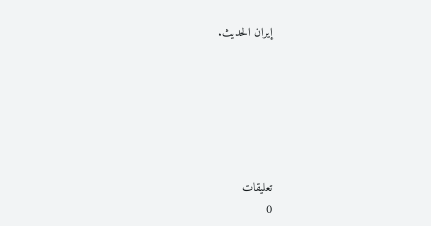إيران الحديث.






تعليقات
0